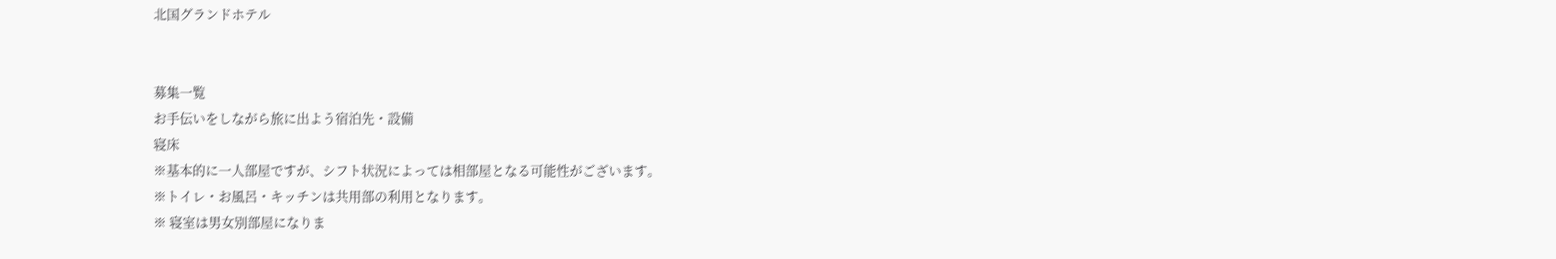北国グランドホテル


募集一覧
お手伝いをしながら旅に出よう宿泊先・設備
寝床
※基本的に一人部屋ですが、シフト状況によっては相部屋となる可能性がございます。
※トイレ・お風呂・キッチンは共用部の利用となります。
※ 寝室は男女別部屋になりま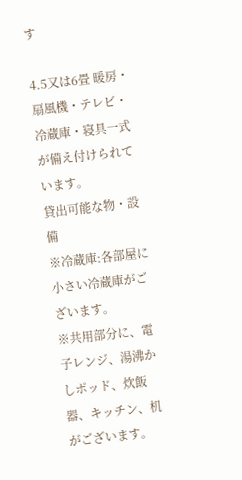す

4.5又は6畳 暖房・扇風機・テレビ・冷蔵庫・寝具一式が備え付けられています。
貸出可能な物・設備
※冷蔵庫:各部屋に小さい冷蔵庫がございます。
※共用部分に、電子レンジ、湯沸かしポッド、炊飯器、キッチン、机がございます。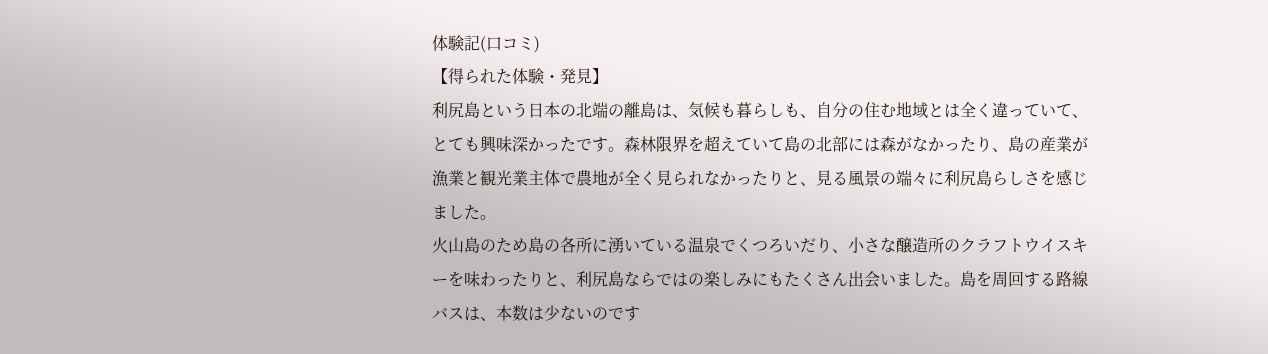体験記(口コミ)
【得られた体験・発見】
利尻島という日本の北端の離島は、気候も暮らしも、自分の住む地域とは全く違っていて、とても興味深かったです。森林限界を超えていて島の北部には森がなかったり、島の産業が漁業と観光業主体で農地が全く見られなかったりと、見る風景の端々に利尻島らしさを感じました。
火山島のため島の各所に湧いている温泉でくつろいだり、小さな醸造所のクラフトウイスキーを味わったりと、利尻島ならではの楽しみにもたくさん出会いました。島を周回する路線バスは、本数は少ないのです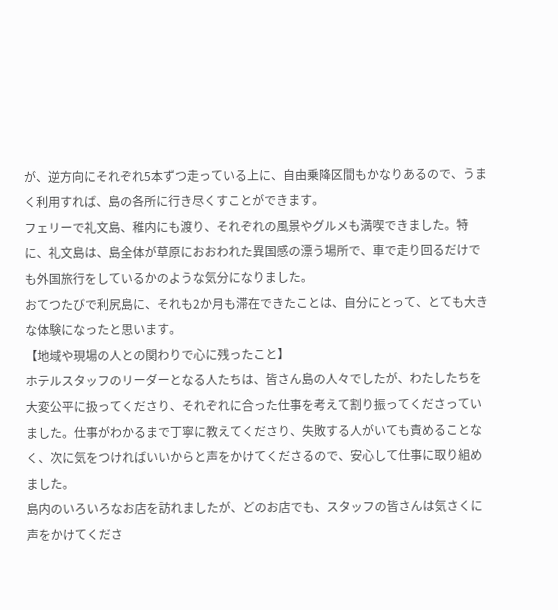が、逆方向にそれぞれ5本ずつ走っている上に、自由乗降区間もかなりあるので、うまく利用すれば、島の各所に行き尽くすことができます。
フェリーで礼文島、稚内にも渡り、それぞれの風景やグルメも満喫できました。特に、礼文島は、島全体が草原におおわれた異国感の漂う場所で、車で走り回るだけでも外国旅行をしているかのような気分になりました。
おてつたびで利尻島に、それも2か月も滞在できたことは、自分にとって、とても大きな体験になったと思います。
【地域や現場の人との関わりで心に残ったこと】
ホテルスタッフのリーダーとなる人たちは、皆さん島の人々でしたが、わたしたちを大変公平に扱ってくださり、それぞれに合った仕事を考えて割り振ってくださっていました。仕事がわかるまで丁寧に教えてくださり、失敗する人がいても責めることなく、次に気をつければいいからと声をかけてくださるので、安心して仕事に取り組めました。
島内のいろいろなお店を訪れましたが、どのお店でも、スタッフの皆さんは気さくに声をかけてくださ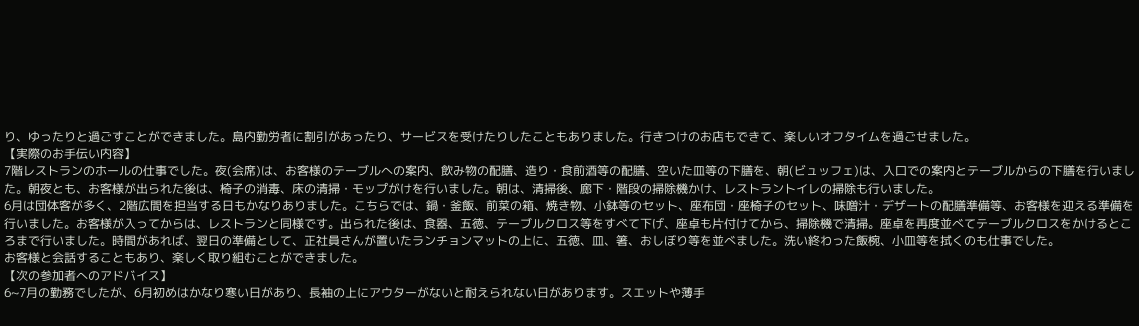り、ゆったりと過ごすことができました。島内勤労者に割引があったり、サービスを受けたりしたこともありました。行きつけのお店もできて、楽しいオフタイムを過ごせました。
【実際のお手伝い内容】
7階レストランのホールの仕事でした。夜(会席)は、お客様のテーブルへの案内、飲み物の配膳、造り・食前酒等の配膳、空いた皿等の下膳を、朝(ビュッフェ)は、入口での案内とテーブルからの下膳を行いました。朝夜とも、お客様が出られた後は、椅子の消毒、床の清掃・モップがけを行いました。朝は、清掃後、廊下・階段の掃除機かけ、レストラントイレの掃除も行いました。
6月は団体客が多く、2階広間を担当する日もかなりありました。こちらでは、鍋・釜飯、前菜の箱、焼き物、小鉢等のセット、座布団・座椅子のセット、味噌汁・デザートの配膳準備等、お客様を迎える準備を行いました。お客様が入ってからは、レストランと同様です。出られた後は、食器、五徳、テーブルクロス等をすべて下げ、座卓も片付けてから、掃除機で清掃。座卓を再度並べてテーブルクロスをかけるところまで行いました。時間があれば、翌日の準備として、正社員さんが置いたランチョンマットの上に、五徳、皿、箸、おしぼり等を並べました。洗い終わった飯椀、小皿等を拭くのも仕事でした。
お客様と会話することもあり、楽しく取り組むことができました。
【次の参加者へのアドバイス】
6~7月の勤務でしたが、6月初めはかなり寒い日があり、長袖の上にアウターがないと耐えられない日があります。スエットや薄手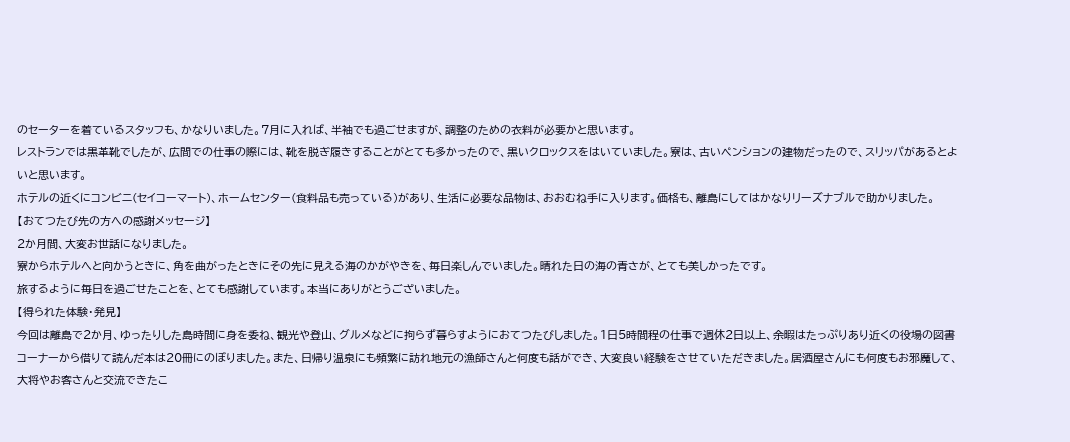のセーターを着ているスタッフも、かなりいました。7月に入れば、半袖でも過ごせますが、調整のための衣料が必要かと思います。
レストランでは黒革靴でしたが、広間での仕事の際には、靴を脱ぎ履きすることがとても多かったので、黒いクロックスをはいていました。寮は、古いペンションの建物だったので、スリッパがあるとよいと思います。
ホテルの近くにコンビニ(セイコーマート)、ホームセンター(食料品も売っている)があり、生活に必要な品物は、おおむね手に入ります。価格も、離島にしてはかなりリーズナブルで助かりました。
【おてつたび先の方への感謝メッセージ】
2か月間、大変お世話になりました。
寮からホテルへと向かうときに、角を曲がったときにその先に見える海のかがやきを、毎日楽しんでいました。晴れた日の海の青さが、とても美しかったです。
旅するように毎日を過ごせたことを、とても感謝しています。本当にありがとうございました。
【得られた体験・発見】
今回は離島で2か月、ゆったりした島時間に身を委ね、観光や登山、グルメなどに拘らず暮らすようにおてつたびしました。1日5時間程の仕事で週休2日以上、余暇はたっぷりあり近くの役場の図書コーナーから借りて読んだ本は20冊にのぼりました。また、日帰り温泉にも頻繁に訪れ地元の漁師さんと何度も話ができ、大変良い経験をさせていただきました。居酒屋さんにも何度もお邪魔して、大将やお客さんと交流できたこ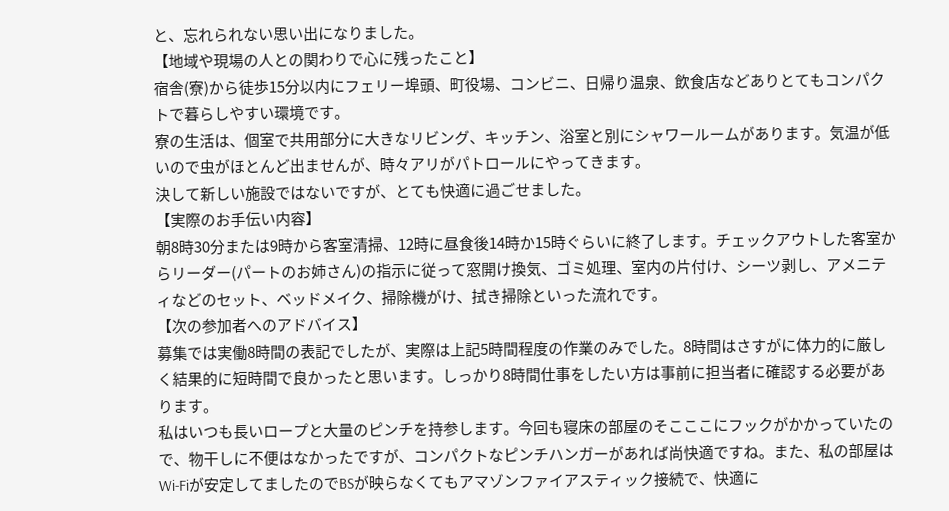と、忘れられない思い出になりました。
【地域や現場の人との関わりで心に残ったこと】
宿舎(寮)から徒歩15分以内にフェリー埠頭、町役場、コンビニ、日帰り温泉、飲食店などありとてもコンパクトで暮らしやすい環境です。
寮の生活は、個室で共用部分に大きなリビング、キッチン、浴室と別にシャワールームがあります。気温が低いので虫がほとんど出ませんが、時々アリがパトロールにやってきます。
決して新しい施設ではないですが、とても快適に過ごせました。
【実際のお手伝い内容】
朝8時30分または9時から客室清掃、12時に昼食後14時か15時ぐらいに終了します。チェックアウトした客室からリーダー(パートのお姉さん)の指示に従って窓開け換気、ゴミ処理、室内の片付け、シーツ剥し、アメニティなどのセット、ベッドメイク、掃除機がけ、拭き掃除といった流れです。
【次の参加者へのアドバイス】
募集では実働8時間の表記でしたが、実際は上記5時間程度の作業のみでした。8時間はさすがに体力的に厳しく結果的に短時間で良かったと思います。しっかり8時間仕事をしたい方は事前に担当者に確認する必要があります。
私はいつも長いロープと大量のピンチを持参します。今回も寝床の部屋のそこここにフックがかかっていたので、物干しに不便はなかったですが、コンパクトなピンチハンガーがあれば尚快適ですね。また、私の部屋はWi-Fiが安定してましたのでBSが映らなくてもアマゾンファイアスティック接続で、快適に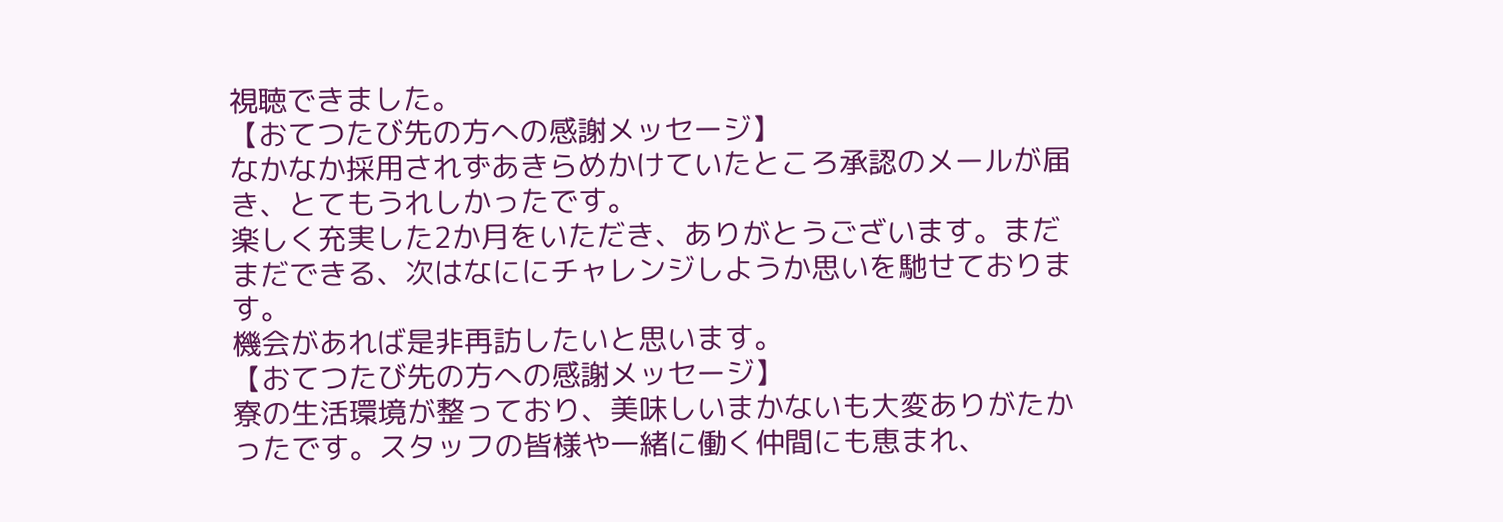視聴できました。
【おてつたび先の方への感謝メッセージ】
なかなか採用されずあきらめかけていたところ承認のメールが届き、とてもうれしかったです。
楽しく充実した2か月をいただき、ありがとうございます。まだまだできる、次はなににチャレンジしようか思いを馳せております。
機会があれば是非再訪したいと思います。
【おてつたび先の方への感謝メッセージ】
寮の生活環境が整っており、美味しいまかないも大変ありがたかったです。スタッフの皆様や一緒に働く仲間にも恵まれ、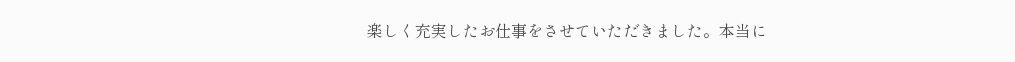楽しく充実したお仕事をさせていただきました。本当に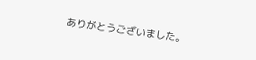ありがとうございました。